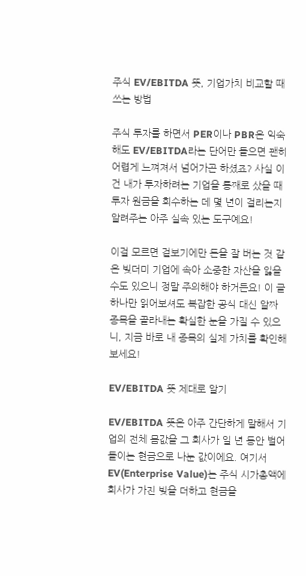주식 EV/EBITDA 뜻, 기업가치 비교할 때 쓰는 방법

주식 투자를 하면서 PER이나 PBR은 익숙해도 EV/EBITDA라는 단어만 들으면 괜히 어렵게 느껴져서 넘어가곤 하셨죠? 사실 이건 내가 투자하려는 기업을 통째로 샀을 때 투자 원금을 회수하는 데 몇 년이 걸리는지 알려주는 아주 실속 있는 도구예요!

이걸 모르면 겉보기에만 돈을 잘 버는 것 같은 빚더미 기업에 속아 소중한 자산을 잃을 수도 있으니 정말 주의해야 하거든요! 이 글 하나만 읽어보셔도 복잡한 공식 대신 알짜 종목을 골라내는 확실한 눈을 가질 수 있으니, 지금 바로 내 종목의 실제 가치를 확인해보세요!

EV/EBITDA 뜻 제대로 알기

EV/EBITDA 뜻은 아주 간단하게 말해서 기업의 전체 몸값을 그 회사가 일 년 동안 벌어들이는 현금으로 나눈 값이에요. 여기서 EV(Enterprise Value)는 주식 시가총액에 회사가 가진 빚을 더하고 현금을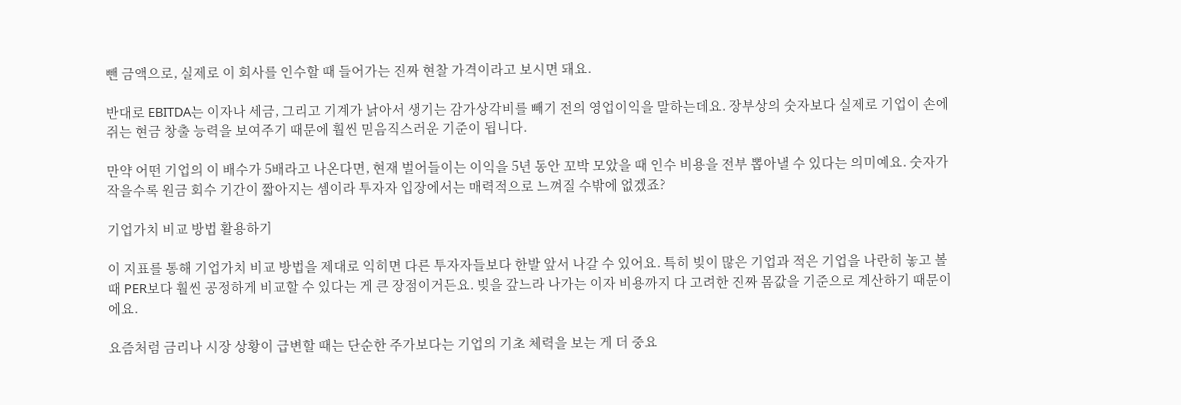뺀 금액으로, 실제로 이 회사를 인수할 때 들어가는 진짜 현찰 가격이라고 보시면 돼요.

반대로 EBITDA는 이자나 세금, 그리고 기계가 낡아서 생기는 감가상각비를 빼기 전의 영업이익을 말하는데요. 장부상의 숫자보다 실제로 기업이 손에 쥐는 현금 창출 능력을 보여주기 때문에 훨씬 믿음직스러운 기준이 됩니다.

만약 어떤 기업의 이 배수가 5배라고 나온다면, 현재 벌어들이는 이익을 5년 동안 꼬박 모았을 때 인수 비용을 전부 뽑아낼 수 있다는 의미예요. 숫자가 작을수록 원금 회수 기간이 짧아지는 셈이라 투자자 입장에서는 매력적으로 느껴질 수밖에 없겠죠?

기업가치 비교 방법 활용하기

이 지표를 통해 기업가치 비교 방법을 제대로 익히면 다른 투자자들보다 한발 앞서 나갈 수 있어요. 특히 빚이 많은 기업과 적은 기업을 나란히 놓고 볼 때 PER보다 훨씬 공정하게 비교할 수 있다는 게 큰 장점이거든요. 빚을 갚느라 나가는 이자 비용까지 다 고려한 진짜 몸값을 기준으로 계산하기 때문이에요.

요즘처럼 금리나 시장 상황이 급변할 때는 단순한 주가보다는 기업의 기초 체력을 보는 게 더 중요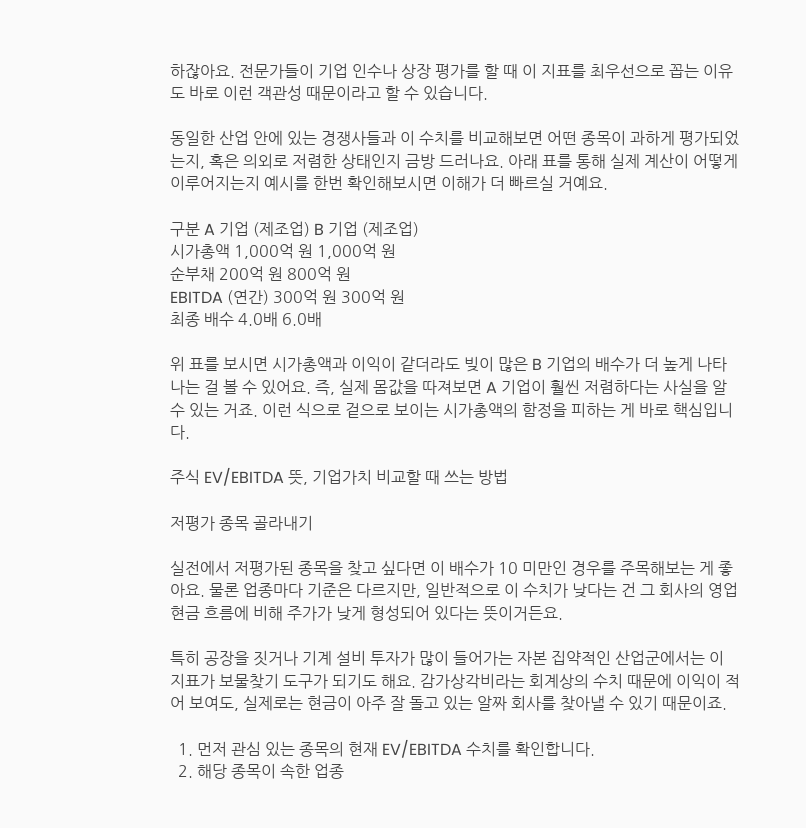하잖아요. 전문가들이 기업 인수나 상장 평가를 할 때 이 지표를 최우선으로 꼽는 이유도 바로 이런 객관성 때문이라고 할 수 있습니다.

동일한 산업 안에 있는 경쟁사들과 이 수치를 비교해보면 어떤 종목이 과하게 평가되었는지, 혹은 의외로 저렴한 상태인지 금방 드러나요. 아래 표를 통해 실제 계산이 어떻게 이루어지는지 예시를 한번 확인해보시면 이해가 더 빠르실 거예요.

구분 A 기업 (제조업) B 기업 (제조업)
시가총액 1,000억 원 1,000억 원
순부채 200억 원 800억 원
EBITDA (연간) 300억 원 300억 원
최종 배수 4.0배 6.0배

위 표를 보시면 시가총액과 이익이 같더라도 빚이 많은 B 기업의 배수가 더 높게 나타나는 걸 볼 수 있어요. 즉, 실제 몸값을 따져보면 A 기업이 훨씬 저렴하다는 사실을 알 수 있는 거죠. 이런 식으로 겉으로 보이는 시가총액의 함정을 피하는 게 바로 핵심입니다.

주식 EV/EBITDA 뜻, 기업가치 비교할 때 쓰는 방법

저평가 종목 골라내기

실전에서 저평가된 종목을 찾고 싶다면 이 배수가 10 미만인 경우를 주목해보는 게 좋아요. 물론 업종마다 기준은 다르지만, 일반적으로 이 수치가 낮다는 건 그 회사의 영업 현금 흐름에 비해 주가가 낮게 형성되어 있다는 뜻이거든요.

특히 공장을 짓거나 기계 설비 투자가 많이 들어가는 자본 집약적인 산업군에서는 이 지표가 보물찾기 도구가 되기도 해요. 감가상각비라는 회계상의 수치 때문에 이익이 적어 보여도, 실제로는 현금이 아주 잘 돌고 있는 알짜 회사를 찾아낼 수 있기 때문이죠.

  1. 먼저 관심 있는 종목의 현재 EV/EBITDA 수치를 확인합니다.
  2. 해당 종목이 속한 업종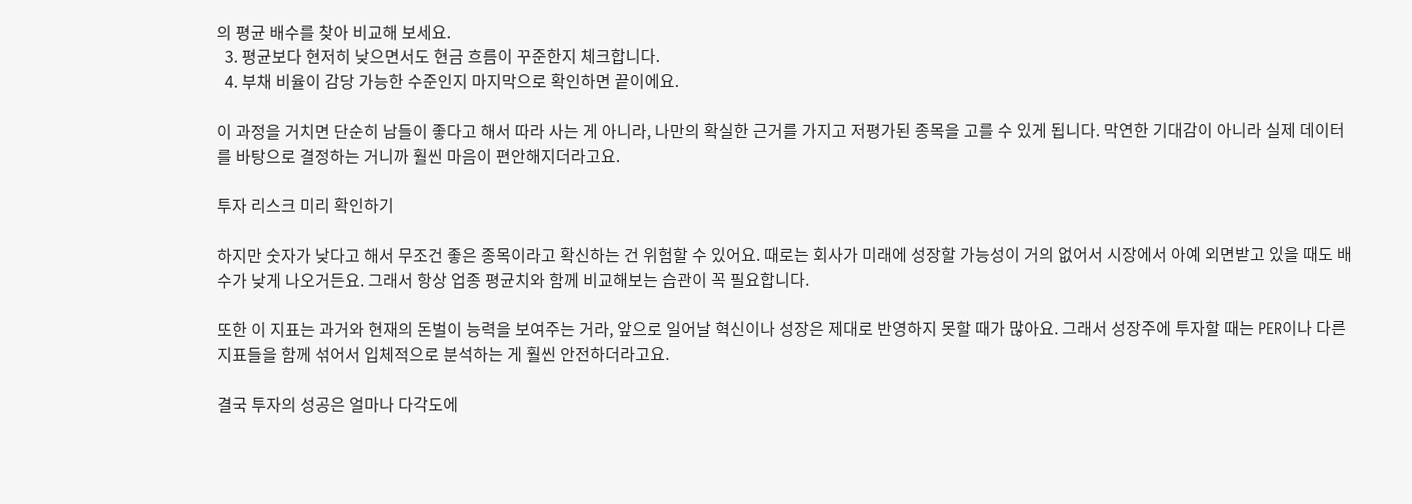의 평균 배수를 찾아 비교해 보세요.
  3. 평균보다 현저히 낮으면서도 현금 흐름이 꾸준한지 체크합니다.
  4. 부채 비율이 감당 가능한 수준인지 마지막으로 확인하면 끝이에요.

이 과정을 거치면 단순히 남들이 좋다고 해서 따라 사는 게 아니라, 나만의 확실한 근거를 가지고 저평가된 종목을 고를 수 있게 됩니다. 막연한 기대감이 아니라 실제 데이터를 바탕으로 결정하는 거니까 훨씬 마음이 편안해지더라고요.

투자 리스크 미리 확인하기

하지만 숫자가 낮다고 해서 무조건 좋은 종목이라고 확신하는 건 위험할 수 있어요. 때로는 회사가 미래에 성장할 가능성이 거의 없어서 시장에서 아예 외면받고 있을 때도 배수가 낮게 나오거든요. 그래서 항상 업종 평균치와 함께 비교해보는 습관이 꼭 필요합니다.

또한 이 지표는 과거와 현재의 돈벌이 능력을 보여주는 거라, 앞으로 일어날 혁신이나 성장은 제대로 반영하지 못할 때가 많아요. 그래서 성장주에 투자할 때는 PER이나 다른 지표들을 함께 섞어서 입체적으로 분석하는 게 훨씬 안전하더라고요.

결국 투자의 성공은 얼마나 다각도에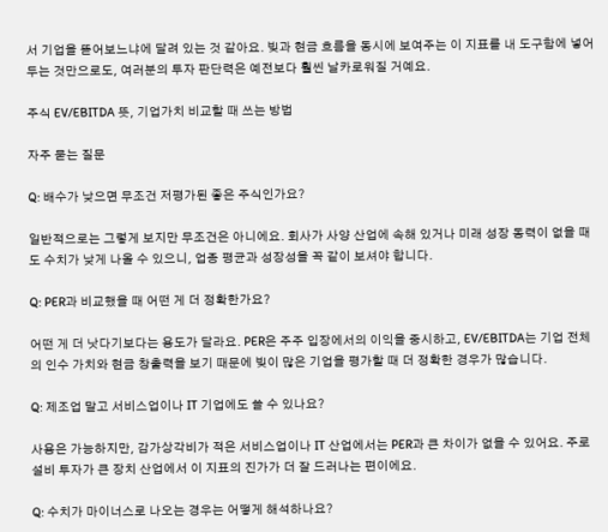서 기업을 뜯어보느냐에 달려 있는 것 같아요. 빚과 현금 흐름을 동시에 보여주는 이 지표를 내 도구함에 넣어두는 것만으로도, 여러분의 투자 판단력은 예전보다 훨씬 날카로워질 거예요.

주식 EV/EBITDA 뜻, 기업가치 비교할 때 쓰는 방법

자주 묻는 질문

Q: 배수가 낮으면 무조건 저평가된 좋은 주식인가요?

일반적으로는 그렇게 보지만 무조건은 아니에요. 회사가 사양 산업에 속해 있거나 미래 성장 동력이 없을 때도 수치가 낮게 나올 수 있으니, 업종 평균과 성장성을 꼭 같이 보셔야 합니다.

Q: PER과 비교했을 때 어떤 게 더 정확한가요?

어떤 게 더 낫다기보다는 용도가 달라요. PER은 주주 입장에서의 이익을 중시하고, EV/EBITDA는 기업 전체의 인수 가치와 현금 창출력을 보기 때문에 빚이 많은 기업을 평가할 때 더 정확한 경우가 많습니다.

Q: 제조업 말고 서비스업이나 IT 기업에도 쓸 수 있나요?

사용은 가능하지만, 감가상각비가 적은 서비스업이나 IT 산업에서는 PER과 큰 차이가 없을 수 있어요. 주로 설비 투자가 큰 장치 산업에서 이 지표의 진가가 더 잘 드러나는 편이에요.

Q: 수치가 마이너스로 나오는 경우는 어떻게 해석하나요?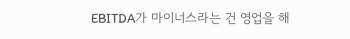EBITDA가 마이너스라는 건 영업을 해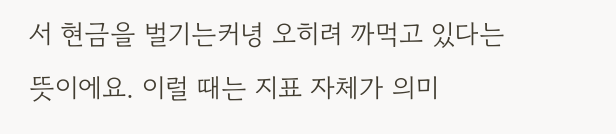서 현금을 벌기는커녕 오히려 까먹고 있다는 뜻이에요. 이럴 때는 지표 자체가 의미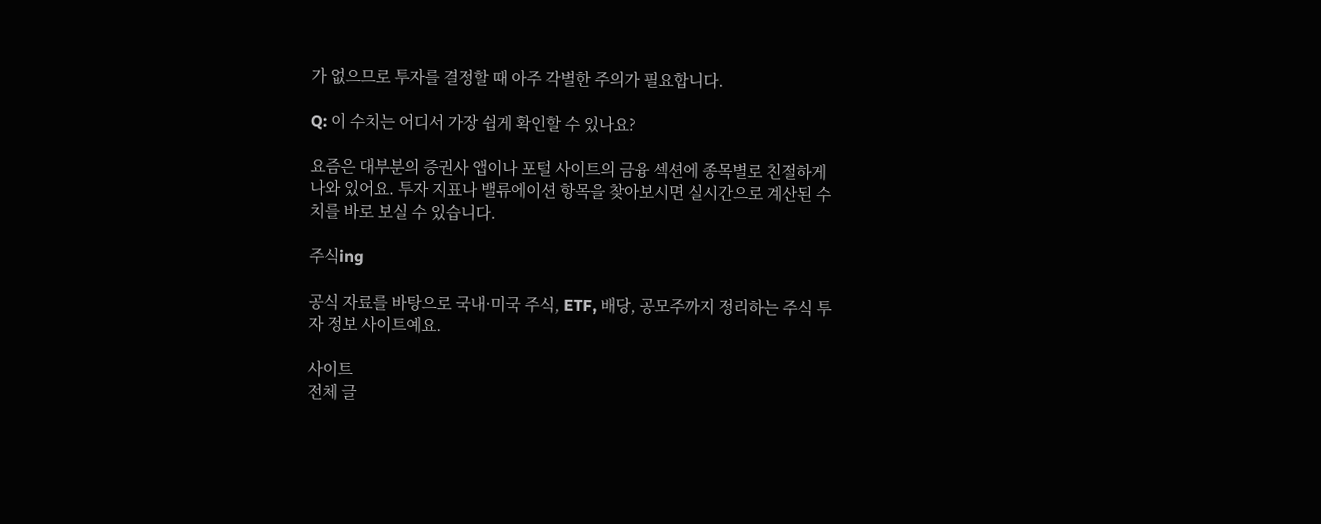가 없으므로 투자를 결정할 때 아주 각별한 주의가 필요합니다.

Q: 이 수치는 어디서 가장 쉽게 확인할 수 있나요?

요즘은 대부분의 증권사 앱이나 포털 사이트의 금융 섹션에 종목별로 친절하게 나와 있어요. 투자 지표나 밸류에이션 항목을 찾아보시면 실시간으로 계산된 수치를 바로 보실 수 있습니다.

주식ing

공식 자료를 바탕으로 국내·미국 주식, ETF, 배당, 공모주까지 정리하는 주식 투자 정보 사이트예요.

사이트
전체 글